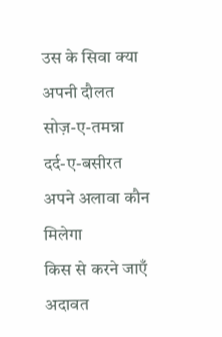उस के सिवा क्या अपनी दौलत
सोज़-ए-तमन्ना दर्द-ए-बसीरत
अपने अलावा कौन मिलेगा
किस से करने जाएँ अदावत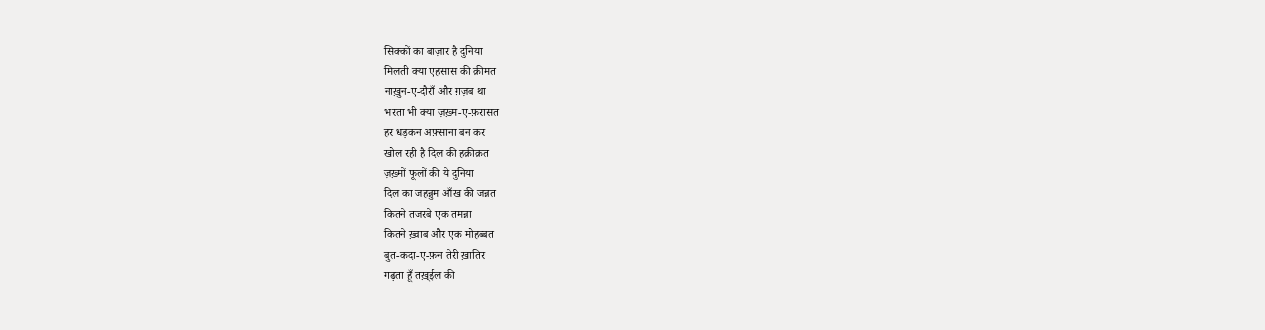सिक्कों का बाज़ार है दुनिया
मिलती क्या एहसास की क़ीमत
नाख़ुन-ए-दौराँ और ग़ज़ब था
भरता भी क्या ज़ख़्म-ए-फ़रासत
हर धड़कन अफ़्साना बन कर
खोल रही है दिल की हक़ीक़त
ज़ख़्मों फूलों की ये दुनिया
दिल का जहन्नुम आँख की जन्नत
कितने तजरबे एक तमन्ना
कितने ख़्वाब और एक मोहब्बत
बुत-कदा-ए-फ़न तेरी ख़ातिर
गढ़ता हूँ तख़्ईल की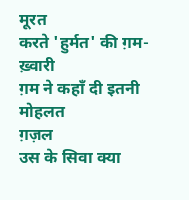मूरत
करते 'हुर्मत' की ग़म-ख़्वारी
ग़म ने कहाँ दी इतनी मोहलत
ग़ज़ल
उस के सिवा क्या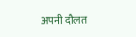अपनी दौलत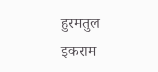हुरमतुल इकराम